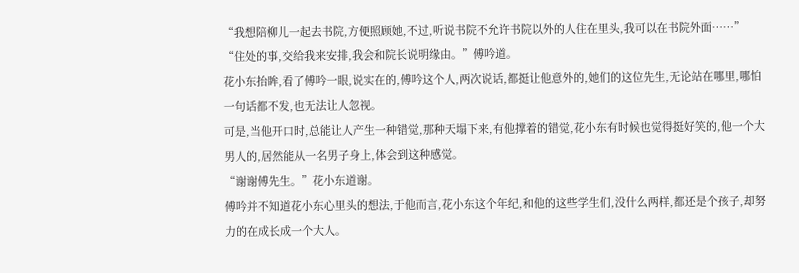“我想陪柳儿一起去书院,方便照顾她,不过,听说书院不允许书院以外的人住在里头,我可以在书院外面……”
“住处的事,交给我来安排,我会和院长说明缘由。”傅吟道。
花小东抬眸,看了傅吟一眼,说实在的,傅吟这个人,两次说话,都挺让他意外的,她们的这位先生,无论站在哪里,哪怕一句话都不发,也无法让人忽视。
可是,当他开口时,总能让人产生一种错觉,那种天塌下来,有他撑着的错觉,花小东有时候也觉得挺好笑的,他一个大男人的,居然能从一名男子身上,体会到这种感觉。
“谢谢傅先生。”花小东道谢。
傅吟并不知道花小东心里头的想法,于他而言,花小东这个年纪,和他的这些学生们,没什么两样,都还是个孩子,却努力的在成长成一个大人。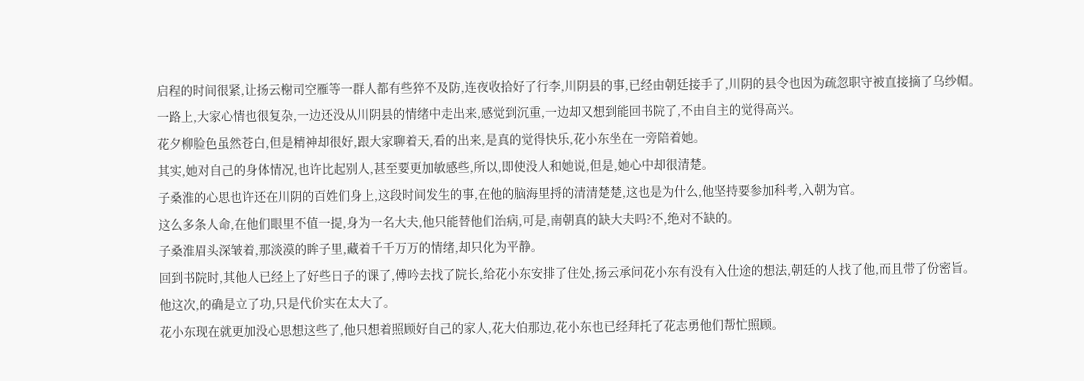启程的时间很紧,让扬云榭司空雁等一群人都有些猝不及防,连夜收拾好了行李,川阴县的事,已经由朝廷接手了,川阴的县令也因为疏忽职守被直接摘了乌纱帽。
一路上,大家心情也很复杂,一边还没从川阴县的情绪中走出来,感觉到沉重,一边却又想到能回书院了,不由自主的觉得高兴。
花夕柳脸色虽然苍白,但是精神却很好,跟大家聊着天,看的出来,是真的觉得快乐,花小东坐在一旁陪着她。
其实,她对自己的身体情况,也许比起别人,甚至要更加敏感些,所以,即使没人和她说,但是,她心中却很清楚。
子桑淮的心思也许还在川阴的百姓们身上,这段时间发生的事,在他的脑海里捋的清清楚楚,这也是为什么,他坚持要参加科考,入朝为官。
这么多条人命,在他们眼里不值一提,身为一名大夫,他只能替他们治病,可是,南朝真的缺大夫吗?不,绝对不缺的。
子桑淮眉头深皱着,那淡漠的眸子里,藏着千千万万的情绪,却只化为平静。
回到书院时,其他人已经上了好些日子的课了,傅吟去找了院长,给花小东安排了住处,扬云承问花小东有没有入仕途的想法,朝廷的人找了他,而且带了份密旨。
他这次,的确是立了功,只是代价实在太大了。
花小东现在就更加没心思想这些了,他只想着照顾好自己的家人,花大伯那边,花小东也已经拜托了花志勇他们帮忙照顾。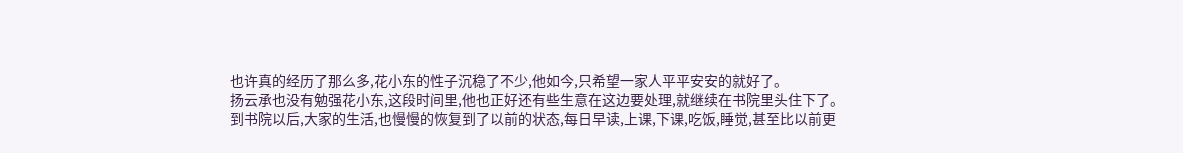也许真的经历了那么多,花小东的性子沉稳了不少,他如今,只希望一家人平平安安的就好了。
扬云承也没有勉强花小东,这段时间里,他也正好还有些生意在这边要处理,就继续在书院里头住下了。
到书院以后,大家的生活,也慢慢的恢复到了以前的状态,每日早读,上课,下课,吃饭,睡觉,甚至比以前更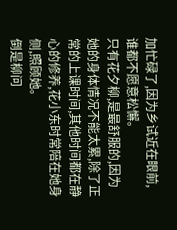加忙碌了,因为乡试近在眼前,谁都不愿意松懈。
只有花夕柳,是最舒服的,因为她的身体情况不能太累,除了正常的上课时间,其他时间都在静心的修养,花小东时常陪在她身侧,照顾她。
倒是柳问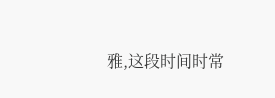雅,这段时间时常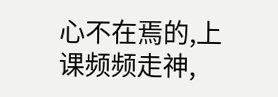心不在焉的,上课频频走神,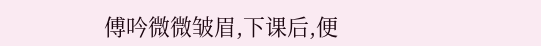傅吟微微皱眉,下课后,便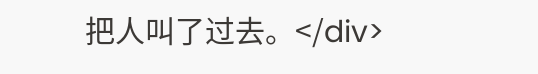把人叫了过去。</div>